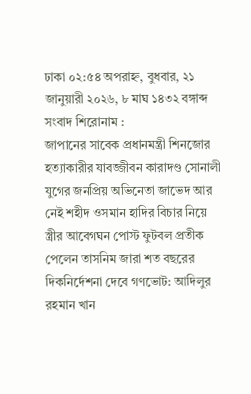ঢাকা ০২:৫৪ অপরাহ্ন, বুধবার, ২১ জানুয়ারী ২০২৬, ৮ মাঘ ১৪৩২ বঙ্গাব্দ
সংবাদ শিরোনাম :
জাপানের সাবেক প্রধানমন্ত্রী শিনজোর হত্যাকারীর যাবজ্জীবন কারাদণ্ড সোনালী যুগের জনপ্রিয় অভিনেতা জাভেদ আর নেই শহীদ ওসমান হাদির বিচার নিয়ে স্ত্রীর আবেগঘন পোস্ট ফুটবল প্রতীক পেলেন তাসনিম জারা শত বছরের দিকনির্দেশনা দেবে গণভোট: আদিলুর রহমান খান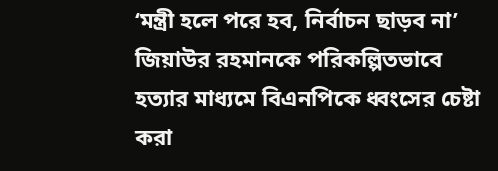‘মন্ত্রী হলে পরে হব, নির্বাচন ছাড়ব না’ জিয়াউর রহমানকে পরিকল্পিতভাবে হত্যার মাধ্যমে বিএনপিকে ধ্বংসের চেষ্টা করা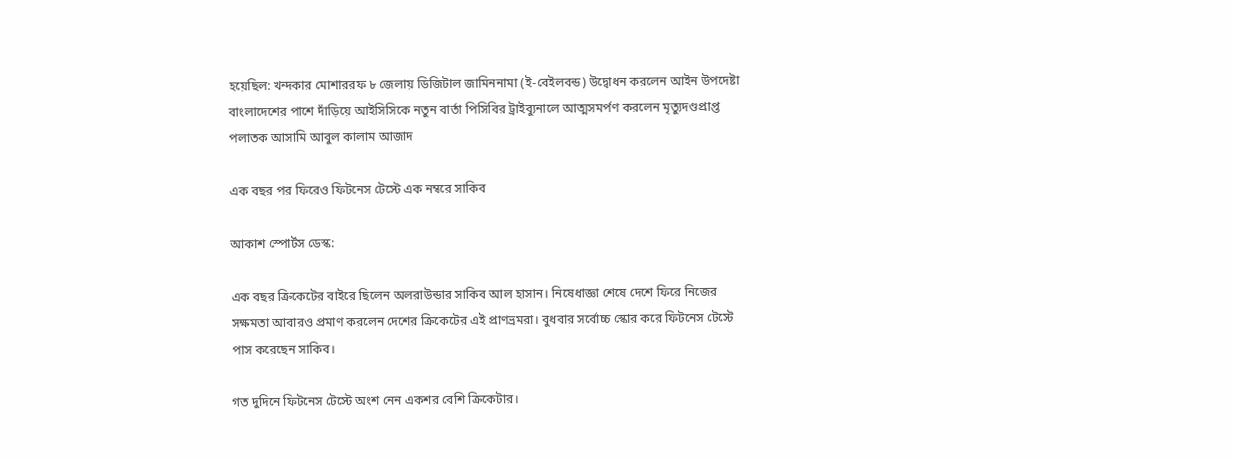হয়েছিল: খন্দকার মোশাররফ ৮ জেলায় ডিজিটাল জামিননামা (ই-বেইলবন্ড) উদ্বোধন করলেন আইন উপদেষ্টা বাংলাদেশের পাশে দাঁড়িয়ে আইসিসিকে নতুন বার্তা পিসিবির ট্রাইব্যুনালে আত্মসমর্পণ করলেন মৃত্যুদণ্ডপ্রাপ্ত পলাতক আসামি আবুল কালাম আজাদ

এক বছর পর ফিরেও ফিটনেস টেস্টে এক নম্বরে সাকিব

আকাশ স্পোর্টস ডেস্ক:

এক বছর ক্রিকেটের বাইরে ছিলেন অলরাউন্ডার সাকিব আল হাসান। নিষেধাজ্ঞা শেষে দেশে ফিরে নিজের সক্ষমতা আবারও প্রমাণ করলেন দেশের ক্রিকেটের এই প্রাণভ্রমরা। বুধবার সর্বোচ্চ স্কোর করে ফিটনেস টেস্টে পাস করেছেন সাকিব।

গত দুদিনে ফিটনেস টেস্টে অংশ নেন একশর বেশি ক্রিকেটার।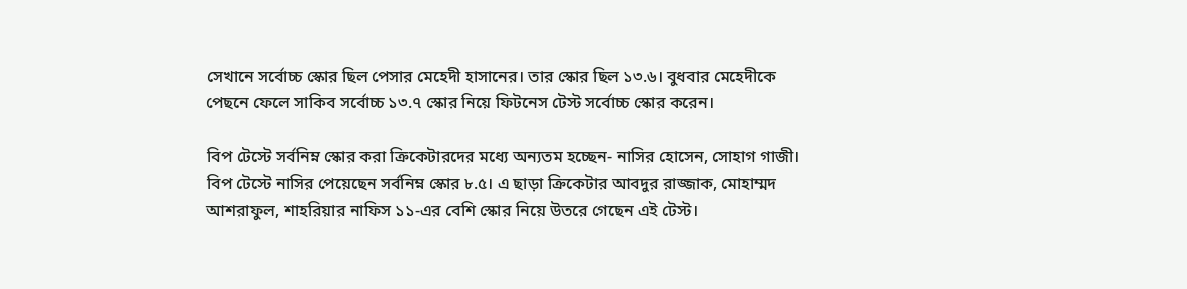সেখানে সর্বোচ্চ স্কোর ছিল পেসার মেহেদী হাসানের। তার স্কোর ছিল ১৩.৬। বুধবার মেহেদীকে পেছনে ফেলে সাকিব সর্বোচ্চ ১৩.৭ স্কোর নিয়ে ফিটনেস টেস্ট সর্বোচ্চ স্কোর করেন।

বিপ টেস্টে সর্বনিম্ন স্কোর করা ক্রিকেটারদের মধ্যে অন্যতম হচ্ছেন- নাসির হোসেন, সোহাগ গাজী। বিপ টেস্টে নাসির পেয়েছেন সর্বনিম্ন স্কোর ৮.৫। এ ছাড়া ক্রিকেটার আবদুর রাজ্জাক, মোহাম্মদ আশরাফুল, শাহরিয়ার নাফিস ১১-এর বেশি স্কোর নিয়ে উতরে গেছেন এই টেস্ট।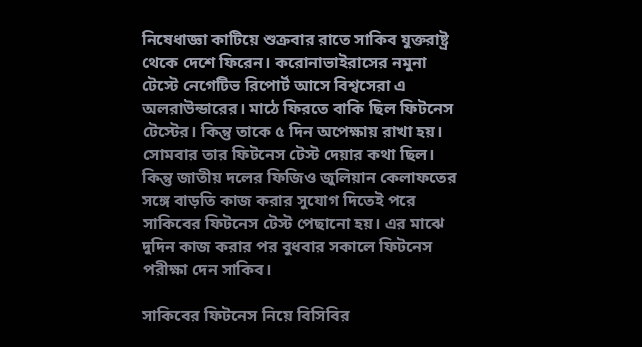নিষেধাজ্ঞা কাটিয়ে শুক্রবার রাতে সাকিব যুক্তরাষ্ট্র থেকে দেশে ফিরেন। করোনাভাইরাসের নমুনা টেস্টে নেগেটিভ রিপোর্ট আসে বিশ্বসেরা এ অলরাউন্ডারের। মাঠে ফিরতে বাকি ছিল ফিটনেস টেস্টের। কিন্তু তাকে ৫ দিন অপেক্ষায় রাখা হয়। সোমবার তার ফিটনেস টেস্ট দেয়ার কথা ছিল। কিন্তু জাতীয় দলের ফিজিও জুলিয়ান কেলাফতের সঙ্গে বাড়তি কাজ করার সুযোগ দিতেই পরে সাকিবের ফিটনেস টেস্ট পেছানো হয়। এর মাঝে দুদিন কাজ করার পর বুধবার সকালে ফিটনেস পরীক্ষা দেন সাকিব।

সাকিবের ফিটনেস নিয়ে বিসিবির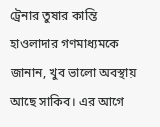ট্রেনার তুষার কান্তি হাওলাদার গণমাধ্যমকে জানান, খুব ভালো অবস্থায় আছে সাকিব। এর আগে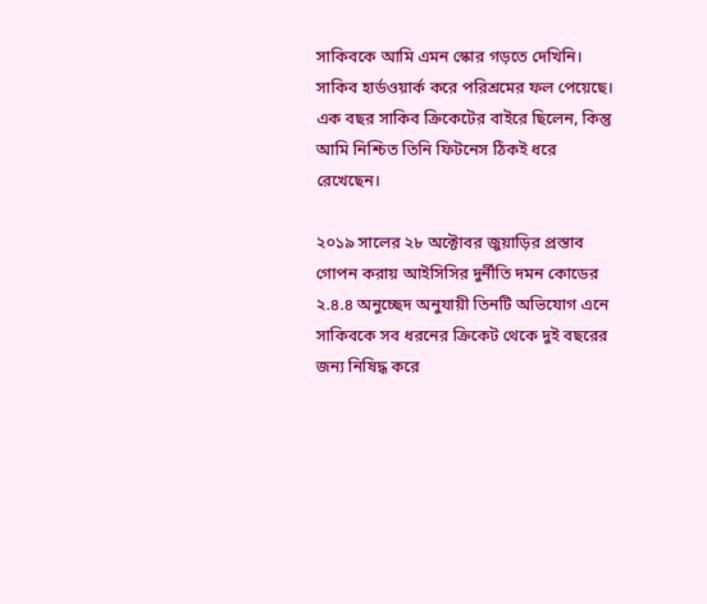সাকিবকে আমি এমন স্কোর গড়তে দেখিনি। সাকিব হার্ডওয়ার্ক করে পরিশ্রমের ফল পেয়েছে। এক বছর সাকিব ক্রিকেটের বাইরে ছিলেন, কিন্তু আমি নিশ্চিত তিনি ফিটনেস ঠিকই ধরে রেখেছেন।

২০১৯ সালের ২৮ অক্টোবর জুয়াড়ির প্রস্তাব গোপন করায় আইসিসির দুর্নীতি দমন কোডের ২.৪.৪ অনুচ্ছেদ অনুযায়ী তিনটি অভিযোগ এনে সাকিবকে সব ধরনের ক্রিকেট থেকে দুই বছরের জন্য নিষিদ্ধ করে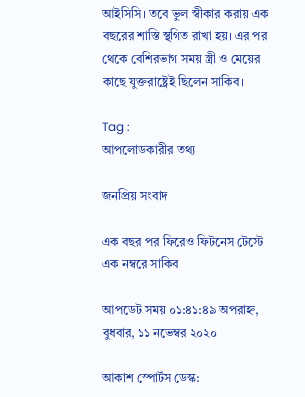আইসিসি। তবে ভুল স্বীকার করায় এক বছরের শাস্তি স্থগিত রাখা হয়। এর পর থেকে বেশিরভাগ সময় স্ত্রী ও মেয়ের কাছে যুক্তরাষ্ট্রেই ছিলেন সাকিব।

Tag :
আপলোডকারীর তথ্য

জনপ্রিয় সংবাদ

এক বছর পর ফিরেও ফিটনেস টেস্টে এক নম্বরে সাকিব

আপডেট সময় ০১:৪১:৪৯ অপরাহ্ন, বুধবার, ১১ নভেম্বর ২০২০

আকাশ স্পোর্টস ডেস্ক: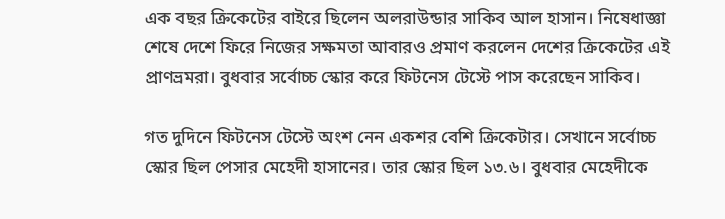এক বছর ক্রিকেটের বাইরে ছিলেন অলরাউন্ডার সাকিব আল হাসান। নিষেধাজ্ঞা শেষে দেশে ফিরে নিজের সক্ষমতা আবারও প্রমাণ করলেন দেশের ক্রিকেটের এই প্রাণভ্রমরা। বুধবার সর্বোচ্চ স্কোর করে ফিটনেস টেস্টে পাস করেছেন সাকিব।

গত দুদিনে ফিটনেস টেস্টে অংশ নেন একশর বেশি ক্রিকেটার। সেখানে সর্বোচ্চ স্কোর ছিল পেসার মেহেদী হাসানের। তার স্কোর ছিল ১৩.৬। বুধবার মেহেদীকে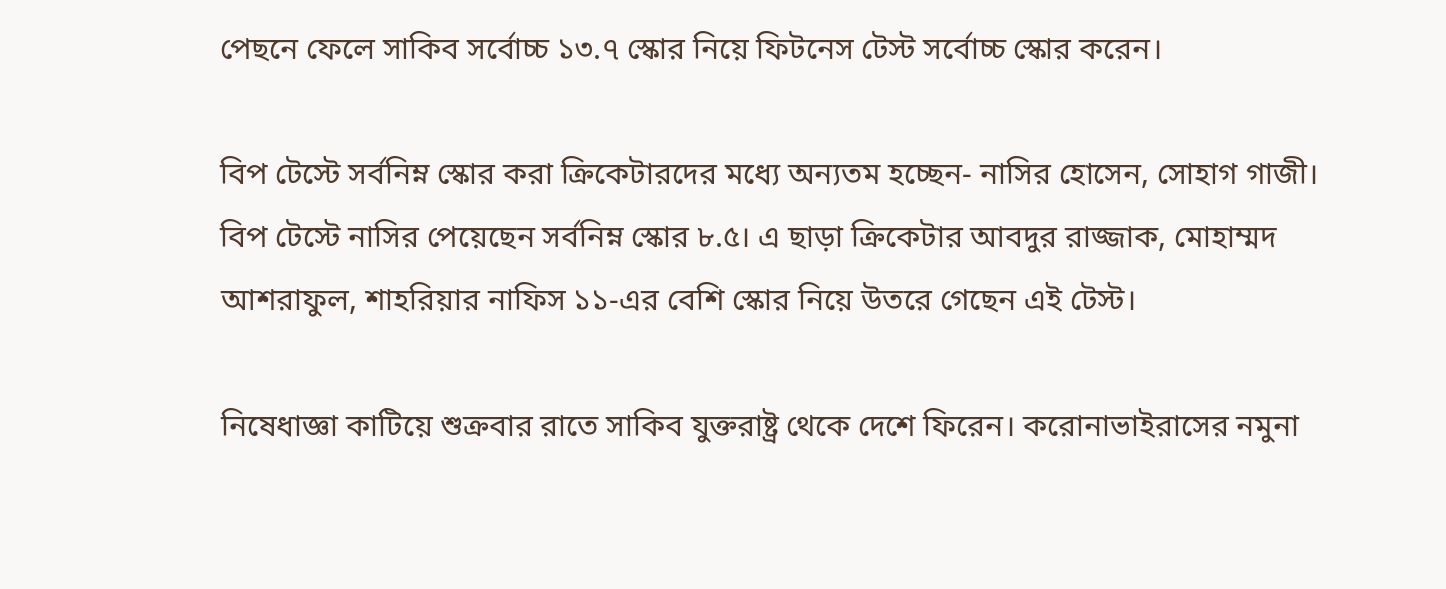পেছনে ফেলে সাকিব সর্বোচ্চ ১৩.৭ স্কোর নিয়ে ফিটনেস টেস্ট সর্বোচ্চ স্কোর করেন।

বিপ টেস্টে সর্বনিম্ন স্কোর করা ক্রিকেটারদের মধ্যে অন্যতম হচ্ছেন- নাসির হোসেন, সোহাগ গাজী। বিপ টেস্টে নাসির পেয়েছেন সর্বনিম্ন স্কোর ৮.৫। এ ছাড়া ক্রিকেটার আবদুর রাজ্জাক, মোহাম্মদ আশরাফুল, শাহরিয়ার নাফিস ১১-এর বেশি স্কোর নিয়ে উতরে গেছেন এই টেস্ট।

নিষেধাজ্ঞা কাটিয়ে শুক্রবার রাতে সাকিব যুক্তরাষ্ট্র থেকে দেশে ফিরেন। করোনাভাইরাসের নমুনা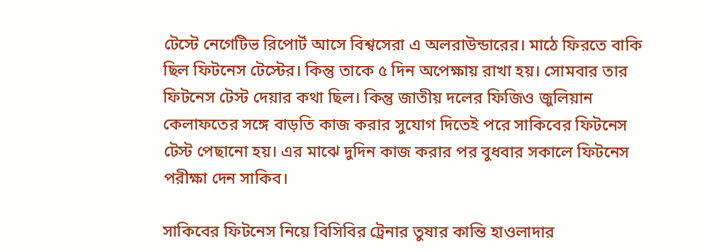টেস্টে নেগেটিভ রিপোর্ট আসে বিশ্বসেরা এ অলরাউন্ডারের। মাঠে ফিরতে বাকি ছিল ফিটনেস টেস্টের। কিন্তু তাকে ৫ দিন অপেক্ষায় রাখা হয়। সোমবার তার ফিটনেস টেস্ট দেয়ার কথা ছিল। কিন্তু জাতীয় দলের ফিজিও জুলিয়ান কেলাফতের সঙ্গে বাড়তি কাজ করার সুযোগ দিতেই পরে সাকিবের ফিটনেস টেস্ট পেছানো হয়। এর মাঝে দুদিন কাজ করার পর বুধবার সকালে ফিটনেস পরীক্ষা দেন সাকিব।

সাকিবের ফিটনেস নিয়ে বিসিবির ট্রেনার তুষার কান্তি হাওলাদার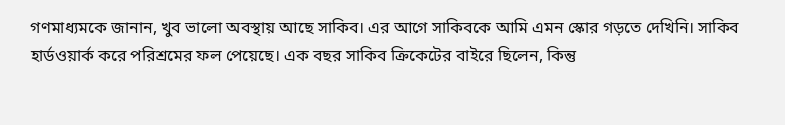গণমাধ্যমকে জানান, খুব ভালো অবস্থায় আছে সাকিব। এর আগে সাকিবকে আমি এমন স্কোর গড়তে দেখিনি। সাকিব হার্ডওয়ার্ক করে পরিশ্রমের ফল পেয়েছে। এক বছর সাকিব ক্রিকেটের বাইরে ছিলেন, কিন্তু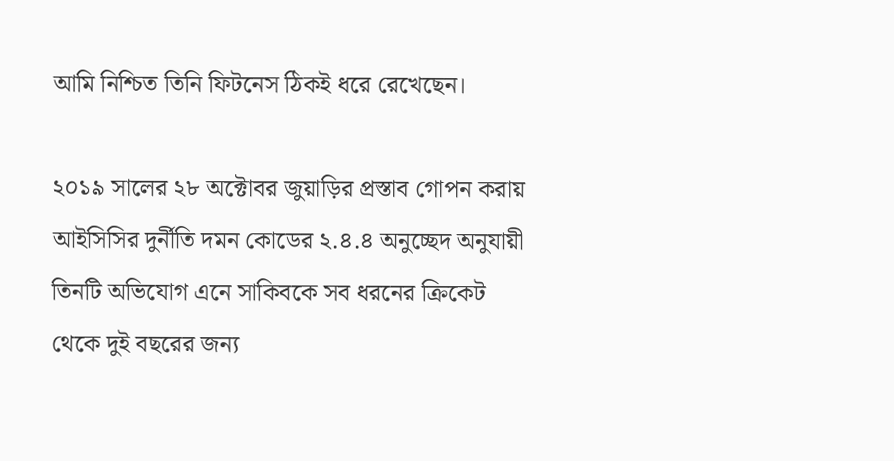আমি নিশ্চিত তিনি ফিটনেস ঠিকই ধরে রেখেছেন।

২০১৯ সালের ২৮ অক্টোবর জুয়াড়ির প্রস্তাব গোপন করায় আইসিসির দুর্নীতি দমন কোডের ২.৪.৪ অনুচ্ছেদ অনুযায়ী তিনটি অভিযোগ এনে সাকিবকে সব ধরনের ক্রিকেট থেকে দুই বছরের জন্য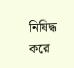নিষিদ্ধ করে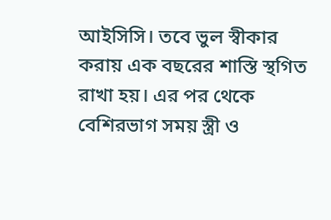আইসিসি। তবে ভুল স্বীকার করায় এক বছরের শাস্তি স্থগিত রাখা হয়। এর পর থেকে বেশিরভাগ সময় স্ত্রী ও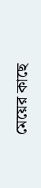মেয়ের কাছে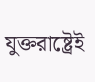যুক্তরাষ্ট্রেই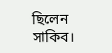ছিলেন সাকিব।